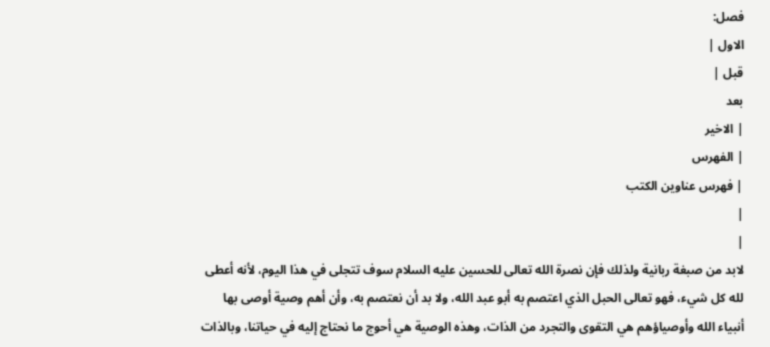فصل:
الاول |
قبل |
بعد
| الاخير
| الفهرس
| فهرس عناوين الكتب
|
|
لابد من صبغة ربانية ولذلك فإن نصرة الله تعالى للحسين عليه السلام سوف تتجلى في هذا اليوم، لأنه أعطى لله كل شيء، فهو تعالى الحبل الذي اعتصم به أبو عبد الله، ولا بد أن نعتصم به، وأن أهم وصية أوصى بها أنبياء الله وأوصياؤهم هي التقوى والتجرد من الذات، وهذه الوصية هي أحوج ما نحتاج إليه في حياتنا، وبالذات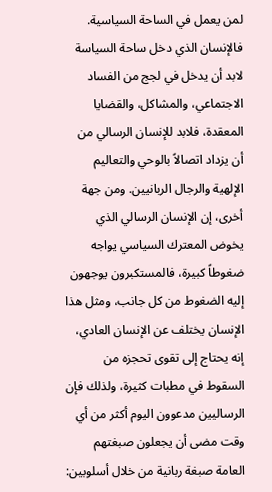لمن يعمل في الساحة السياسية. فالإنسان الذي دخل ساحة السياسة لابد أن يدخل في لجج من الفساد الاجتماعي، والمشاكل، والقضايا المعقدة، فلابد للإنسان الرسالي من أن يزداد اتصالاً بالوحي والتعاليم الإلهية والرجال الربانيين. ومن جهة أخرى، إن الإنسان الرسالي الذي يخوض المعترك السياسي يواجه ضغوطاً كبيرة، فالمستكبرون يوجهون إليه الضغوط من كل جانب، ومثل هذا الإنسان يختلف عن الإنسان العادي، إنه يحتاج إلى تقوى تحجزه من السقوط في مطبات كثيرة، ولذلك فإن الرساليين مدعوون اليوم أكثر من أي وقت مضى أن يجعلون صبغتهم العامة صبغة ربانية من خلال أسلوبين: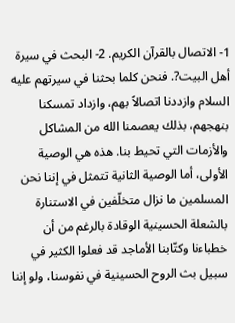1- الاتصال بالقرآن الكريم. 2- البحث في سيرة أهل البيت?. فنحن كلما بحثنا في سيرتهم عليه السلام وازددنا اتصالاً بهم، وازداد تمسكنا بنهجهم، بذلك يعصمنا الله من المشاكل والأزمات التي تحيط بنا. هذه هي الوصية الأولى، أما الوصية الثانية تتمثل في إننا نحن المسلمين ما نزال متخلّفين في الاستنارة بالشعلة الحسينية الوقادة بالرغم من أن خطباءنا وكتّابنا الأماجد قد فعلوا الكثير في سبيل بث الروح الحسينية في نفوسنا، ولو إننا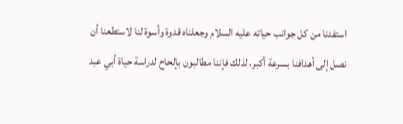استفدنا من كل جوانب حياته عليه السلام وجعلناه قدوة وأسوة لنا لاستطعنا أن نصل إلى أهدافنا بسرعة أكبر، لذلك فإننا مطالبون بإلحاح لدراسة حياة أبي عبد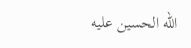الله الحسين عليه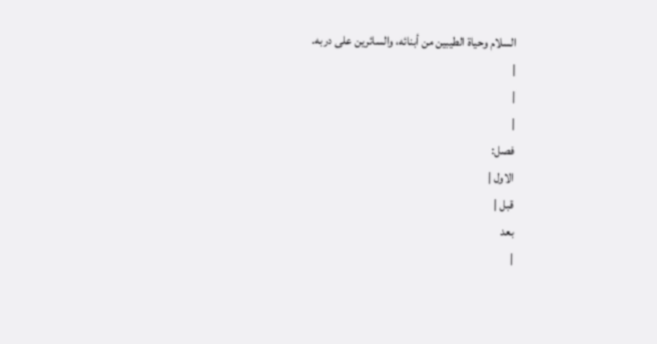السلام وحياة الطيبين من أبنائه، والسائرين على دربه.
|
|
|
فصل:
الاول |
قبل |
بعد
|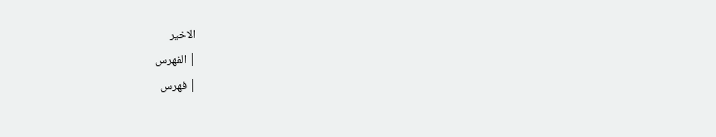الاخير
| الفهرس
| فهرس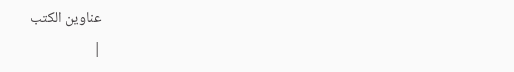عناوين الكتب
|